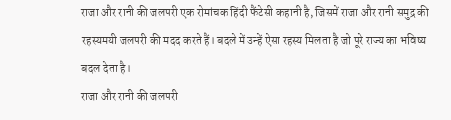राजा और रानी की जलपरी एक रोमांचक हिंदी फैंटेसी कहानी है, जिसमें राजा और रानी समुद्र की रहस्यमयी जलपरी की मदद करते हैं। बदले में उन्हें ऐसा रहस्य मिलता है जो पूरे राज्य का भविष्य बदल देता है।
राजा और रानी की जलपरी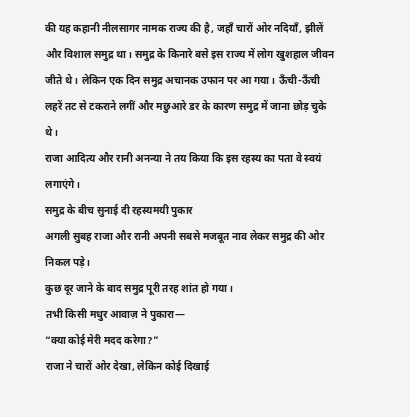की यह कहानी नीलसागर नामक राज्य की है, जहाँ चारों ओर नदियाँ, झीलें और विशाल समुद्र था। समुद्र के किनारे बसे इस राज्य में लोग खुशहाल जीवन जीते थे। लेकिन एक दिन समुद्र अचानक उफान पर आ गया। ऊँची-ऊँची लहरें तट से टकराने लगीं और मछुआरे डर के कारण समुद्र में जाना छोड़ चुके थे।
राजा आदित्य और रानी अनन्या ने तय किया कि इस रहस्य का पता वे स्वयं लगाएंगे।
समुद्र के बीच सुनाई दी रहस्यमयी पुकार
अगली सुबह राजा और रानी अपनी सबसे मजबूत नाव लेकर समुद्र की ओर निकल पड़े।
कुछ दूर जाने के बाद समुद्र पूरी तरह शांत हो गया।
तभी किसी मधुर आवाज़ ने पुकारा—
“क्या कोई मेरी मदद करेगा?”
राजा ने चारों ओर देखा, लेकिन कोई दिखाई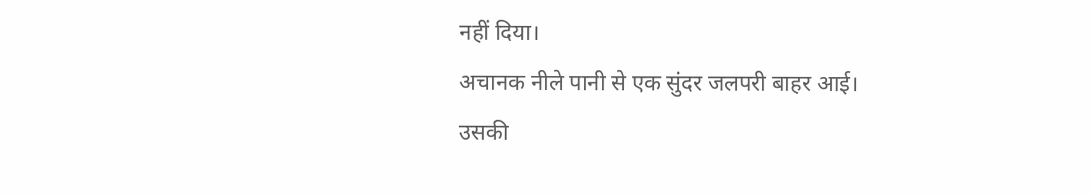नहीं दिया।
अचानक नीले पानी से एक सुंदर जलपरी बाहर आई।
उसकी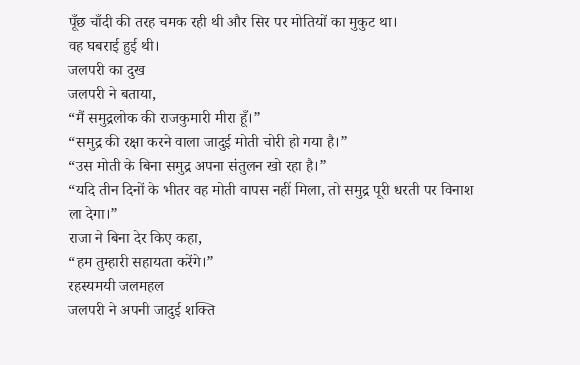पूँछ चाँदी की तरह चमक रही थी और सिर पर मोतियों का मुकुट था।
वह घबराई हुई थी।
जलपरी का दुख
जलपरी ने बताया,
“मैं समुद्रलोक की राजकुमारी मीरा हूँ।”
“समुद्र की रक्षा करने वाला जादुई मोती चोरी हो गया है।”
“उस मोती के बिना समुद्र अपना संतुलन खो रहा है।”
“यदि तीन दिनों के भीतर वह मोती वापस नहीं मिला, तो समुद्र पूरी धरती पर विनाश ला देगा।”
राजा ने बिना देर किए कहा,
“हम तुम्हारी सहायता करेंगे।”
रहस्यमयी जलमहल
जलपरी ने अपनी जादुई शक्ति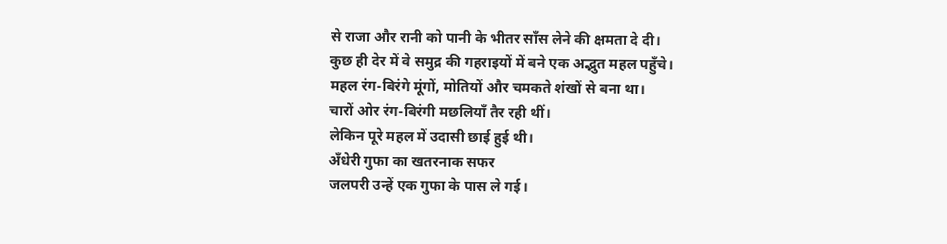से राजा और रानी को पानी के भीतर साँस लेने की क्षमता दे दी।
कुछ ही देर में वे समुद्र की गहराइयों में बने एक अद्भुत महल पहुँचे।
महल रंग-बिरंगे मूंगों, मोतियों और चमकते शंखों से बना था।
चारों ओर रंग-बिरंगी मछलियाँ तैर रही थीं।
लेकिन पूरे महल में उदासी छाई हुई थी।
अँधेरी गुफा का खतरनाक सफर
जलपरी उन्हें एक गुफा के पास ले गई।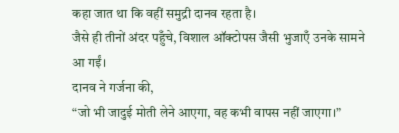कहा जात था कि वहीं समुद्री दानव रहता है।
जैसे ही तीनों अंदर पहुँचे, विशाल ऑक्टोपस जैसी भुजाएँ उनके सामने आ गईं।
दानव ने गर्जना की,
“जो भी जादुई मोती लेने आएगा, वह कभी वापस नहीं जाएगा।”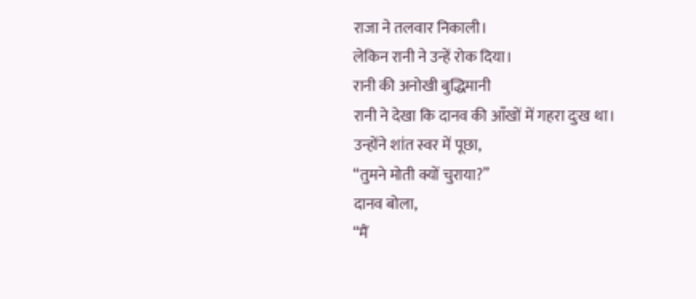राजा ने तलवार निकाली।
लेकिन रानी ने उन्हें रोक दिया।
रानी की अनोखी बुद्धिमानी
रानी ने देखा कि दानव की आँखों में गहरा दुःख था।
उन्होंने शांत स्वर में पूछा,
“तुमने मोती क्यों चुराया?”
दानव बोला,
“मैं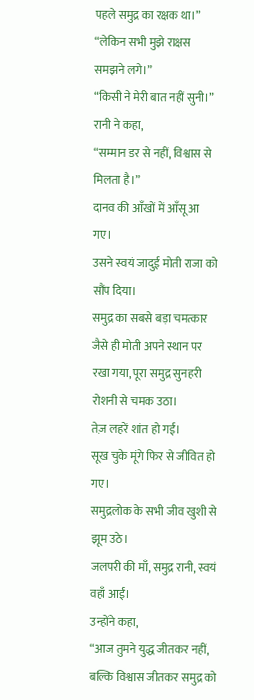पहले समुद्र का रक्षक था।”
“लेकिन सभी मुझे राक्षस समझने लगे।”
“किसी ने मेरी बात नहीं सुनी।”
रानी ने कहा,
“सम्मान डर से नहीं, विश्वास से मिलता है।”
दानव की आँखों में आँसू आ गए।
उसने स्वयं जादुई मोती राजा को सौंप दिया।
समुद्र का सबसे बड़ा चमत्कार
जैसे ही मोती अपने स्थान पर रखा गया, पूरा समुद्र सुनहरी रोशनी से चमक उठा।
तेज़ लहरें शांत हो गईं।
सूख चुके मूंगे फिर से जीवित हो गए।
समुद्रलोक के सभी जीव खुशी से झूम उठे।
जलपरी की माँ, समुद्र रानी, स्वयं वहाँ आईं।
उन्होंने कहा,
“आज तुमने युद्ध जीतकर नहीं, बल्कि विश्वास जीतकर समुद्र को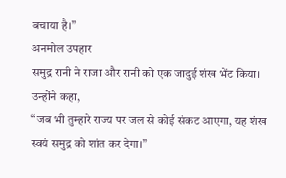बचाया है।”
अनमोल उपहार
समुद्र रानी ने राजा और रानी को एक जादुई शंख भेंट किया।
उन्होंने कहा,
“जब भी तुम्हारे राज्य पर जल से कोई संकट आएगा, यह शंख स्वयं समुद्र को शांत कर देगा।”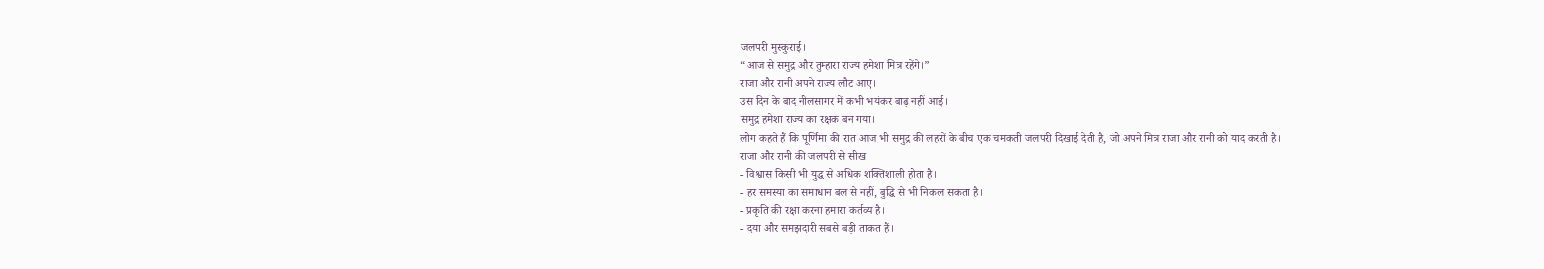जलपरी मुस्कुराई।
“आज से समुद्र और तुम्हारा राज्य हमेशा मित्र रहेंगे।”
राजा और रानी अपने राज्य लौट आए।
उस दिन के बाद नीलसागर में कभी भयंकर बाढ़ नहीं आई।
समुद्र हमेशा राज्य का रक्षक बन गया।
लोग कहते हैं कि पूर्णिमा की रात आज भी समुद्र की लहरों के बीच एक चमकती जलपरी दिखाई देती है, जो अपने मित्र राजा और रानी को याद करती है।
राजा और रानी की जलपरी से सीख
- विश्वास किसी भी युद्ध से अधिक शक्तिशाली होता है।
- हर समस्या का समाधान बल से नहीं, बुद्धि से भी निकल सकता है।
- प्रकृति की रक्षा करना हमारा कर्तव्य है।
- दया और समझदारी सबसे बड़ी ताकत हैं।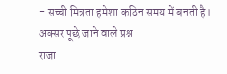- सच्ची मित्रता हमेशा कठिन समय में बनती है।
अक्सर पूछे जाने वाले प्रश्न
राजा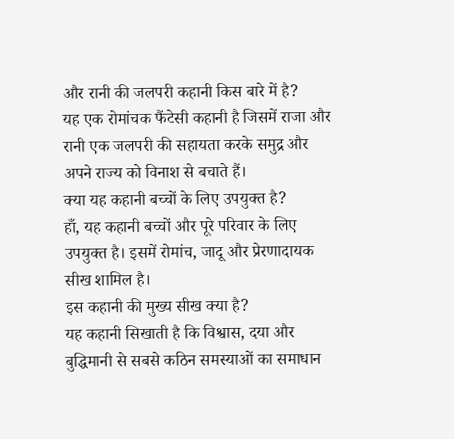और रानी की जलपरी कहानी किस बारे में है?
यह एक रोमांचक फैंटेसी कहानी है जिसमें राजा और रानी एक जलपरी की सहायता करके समुद्र और अपने राज्य को विनाश से बचाते हैं।
क्या यह कहानी बच्चों के लिए उपयुक्त है?
हाँ, यह कहानी बच्चों और पूरे परिवार के लिए उपयुक्त है। इसमें रोमांच, जादू और प्रेरणादायक सीख शामिल है।
इस कहानी की मुख्य सीख क्या है?
यह कहानी सिखाती है कि विश्वास, दया और बुद्धिमानी से सबसे कठिन समस्याओं का समाधान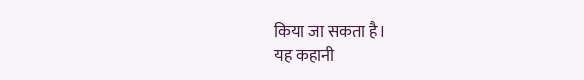किया जा सकता है।
यह कहानी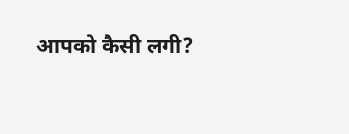आपको कैसी लगी?